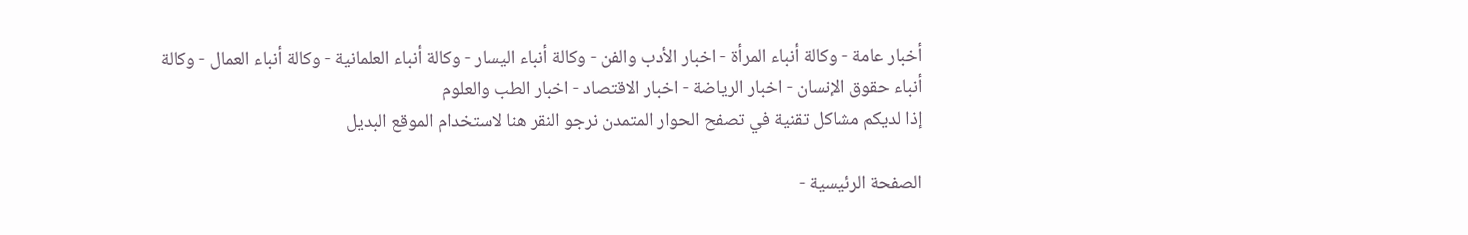أخبار عامة - وكالة أنباء المرأة - اخبار الأدب والفن - وكالة أنباء اليسار - وكالة أنباء العلمانية - وكالة أنباء العمال - وكالة أنباء حقوق الإنسان - اخبار الرياضة - اخبار الاقتصاد - اخبار الطب والعلوم
إذا لديكم مشاكل تقنية في تصفح الحوار المتمدن نرجو النقر هنا لاستخدام الموقع البديل

الصفحة الرئيسية -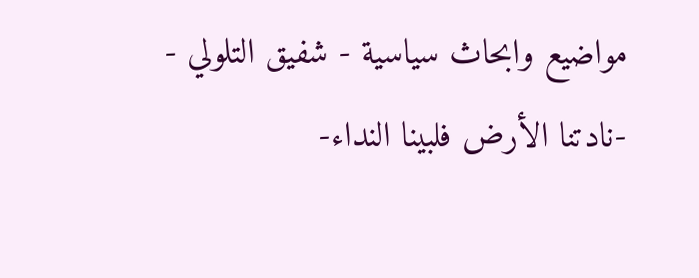مواضيع وابحاث سياسية - شفيق التلولي - -نادتنا الأرض فلبينا النداء-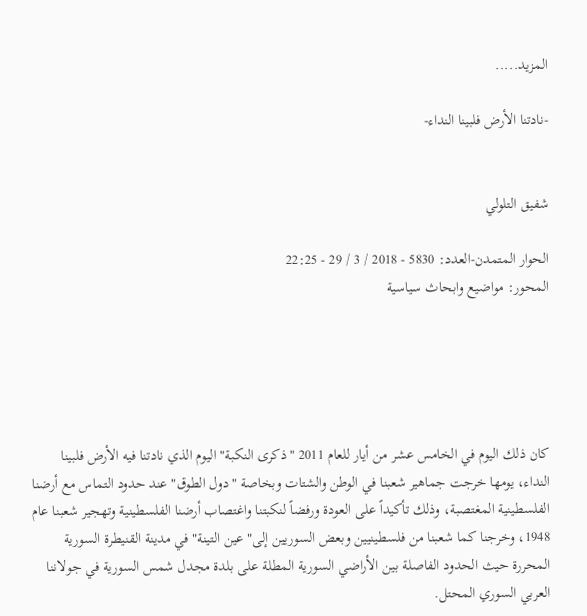المزيد.....

-نادتنا الأرض فلبينا النداء-


شفيق التلولي

الحوار المتمدن-العدد: 5830 - 2018 / 3 / 29 - 22:25
المحور: مواضيع وابحاث سياسية





كان ذلك اليوم في الخامس عشر من أيار للعام 2011 "ذكرى النكبة" اليوم الذي نادتنا فيه الأرض فلبينا النداء، يومها خرجت جماهير شعبنا في الوطن والشتات وبخاصة "دول الطوق" عند حدود التماس مع أرضنا الفلسطينية المغتصبة، وذلك تأكيداً على العودة ورفضاً لنكبتنا واغتصاب أرضنا الفلسطينية وتهجير شعبنا عام 1948، وخرجنا كما شعبنا من فلسطينيين وبعض السوريين إلى"عين التينة" في مدينة القنيطرة السورية المحررة حيث الحدود الفاصلة بين الأراضي السورية المطلة على بلدة مجدل شمس السورية في جولاننا العربي السوري المحتل.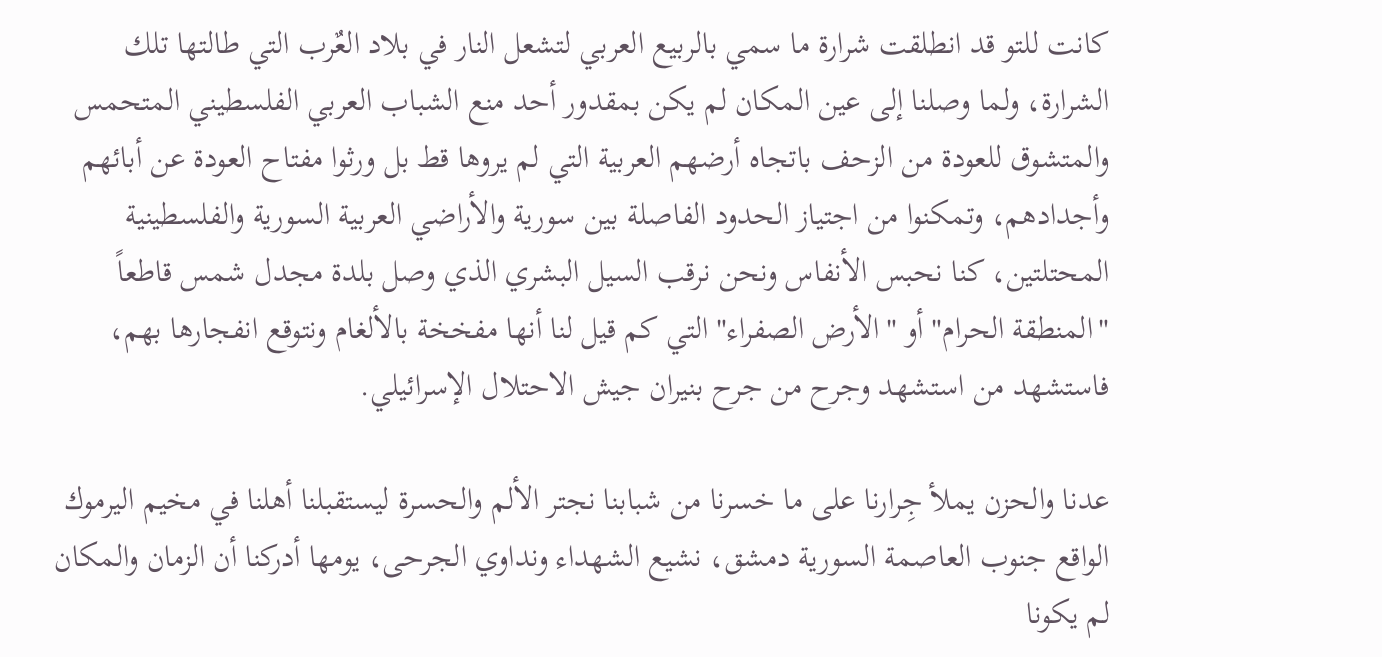كانت للتو قد انطلقت شرارة ما سمي بالربيع العربي لتشعل النار في بلاد العٌرب التي طالتها تلك الشرارة، ولما وصلنا إلى عين المكان لم يكن بمقدور أحد منع الشباب العربي الفلسطيني المتحمس والمتشوق للعودة من الزحف باتجاه أرضهم العربية التي لم يروها قط بل ورثوا مفتاح العودة عن أبائهم وأجدادهم، وتمكنوا من اجتياز الحدود الفاصلة بين سورية والأراضي العربية السورية والفلسطينية المحتلتين، كنا نحبس الأنفاس ونحن نرقب السيل البشري الذي وصل بلدة مجدل شمس قاطعاً "المنطقة الحرام" أو "الأرض الصفراء" التي كم قيل لنا أنها مفخخة بالألغام ونتوقع انفجارها بهم، فاستشهد من استشهد وجرح من جرح بنيران جيش الاحتلال الإسرائيلي.

عدنا والحزن يملأ جِرارنا على ما خسرنا من شبابنا نجتر الألم والحسرة ليستقبلنا أهلنا في مخيم اليرموك الواقع جنوب العاصمة السورية دمشق، نشيع الشهداء ونداوي الجرحى، يومها أدركنا أن الزمان والمكان لم يكونا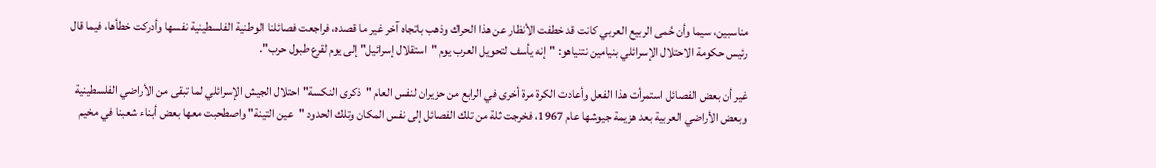مناسبين، سيما وأن حُمى الربيع العربي كانت قد خطفت الأنظار عن هذا الحراك وذهب باتجاه آخر غير ما قصده، فراجعت فصائلنا الوطنية الفلسطينية نفسها وأدركت خطأها، فيما قال رئيس حكومة الاحتلال الإسرائلي بنيامين نتنياهو: "إنه يأسف لتحويل العرب يوم "استقلال إسرائيل" إلى يوم لقرع طبول حرب".

غير أن بعض الفصائل استمرأت هذا الفعل وأعادت الكرة مرة أخرى في الرابع من حزيران لنفس العام "ذكرى النكسة" احتلال الجيش الإسرائلي لما تبقى من الأراضي الفلسطينية وبعض الأراضي العربية بعد هزيمة جيوشها عام 1967، فخرجت ثلة من تلك الفصائل إلى نفس المكان وتلك الحدود "عين التينة" واصطحبت معها بعض أبناء شعبنا في مخيم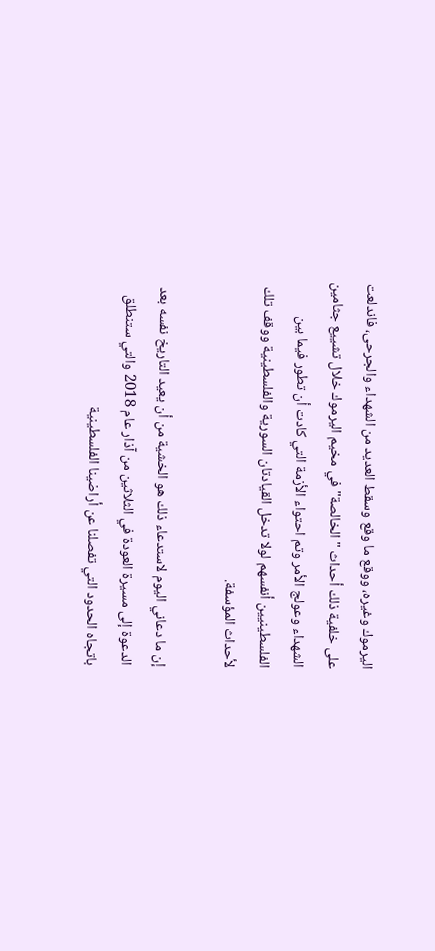اليرموك وغيره، ووقع ما وقع وسقط العديد من الشهداء والجرحى، فاندلعت على خلفية ذلك أحداث "الخالصة" في مخيم اليرموك خلال تشييع جثامين الشهداء وعولج الأمر وتم احتواء الأزمة التي كادت أن تطور فيما بين الفلسطينيين أنفسهم لولا تدخل القيادتان السورية والفلسطينية ووقف تلك لأحداث المؤسفة.

إن ما دعاني اليوم لاستدعاء ذلك هو الخشية من أن يعيد التاريخ نفسه بعد الدعوة إلى مسيرة العودة في الثلاثين من آذار عام 2018 والتي ستنطلق باتجاه الحدود التي تفصلنا عن أراضينا الفلسطينية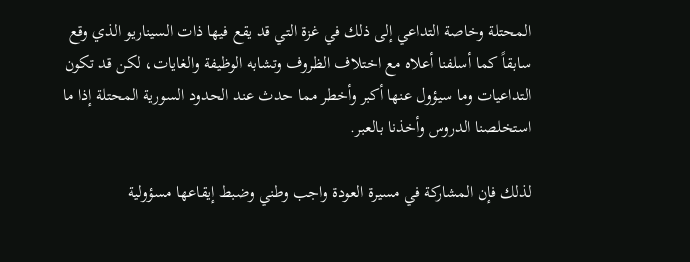المحتلة وخاصة التداعي إلى ذلك في غزة التي قد يقع فيها ذات السيناريو الذي وقع سابقاً كما أسلفنا أعلاه مع اختلاف الظروف وتشابه الوظيفة والغايات، لكن قد تكون التداعيات وما سيؤول عنها أكبر وأخطر مما حدث عند الحدود السورية المحتلة إذا ما استخلصنا الدروس وأخذنا بالعبر.

لذلك فإن المشاركة في مسيرة العودة واجب وطني وضبط إيقاعها مسؤولية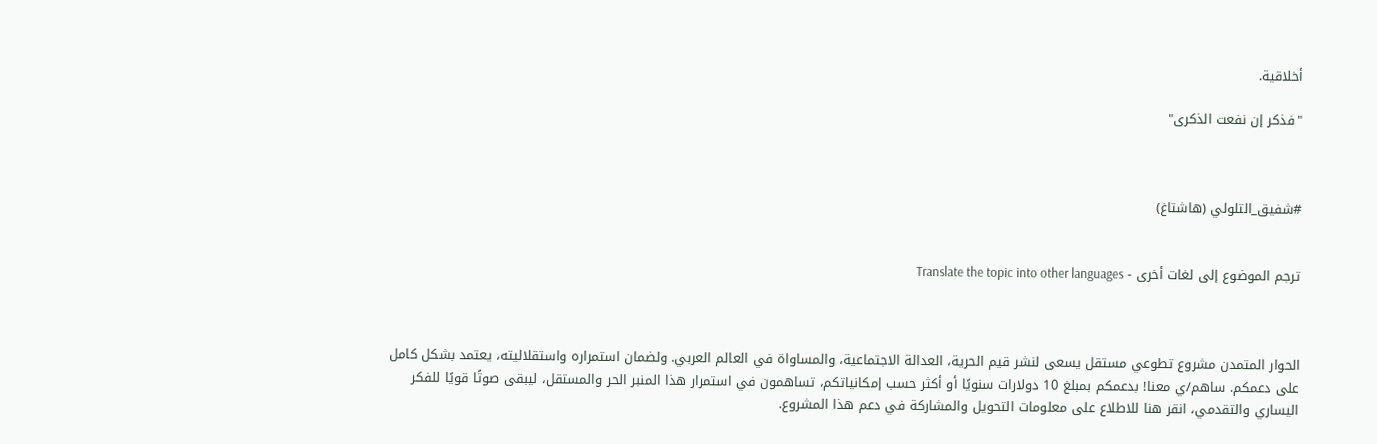أخلاقية.

"فذكر إن نفعت الذكرى"



#شفيق_التلولي (هاشتاغ)


ترجم الموضوع إلى لغات أخرى - Translate the topic into other languages



الحوار المتمدن مشروع تطوعي مستقل يسعى لنشر قيم الحرية، العدالة الاجتماعية، والمساواة في العالم العربي. ولضمان استمراره واستقلاليته، يعتمد بشكل كامل على دعمكم. ساهم/ي معنا! بدعمكم بمبلغ 10 دولارات سنويًا أو أكثر حسب إمكانياتكم، تساهمون في استمرار هذا المنبر الحر والمستقل، ليبقى صوتًا قويًا للفكر اليساري والتقدمي، انقر هنا للاطلاع على معلومات التحويل والمشاركة في دعم هذا المشروع.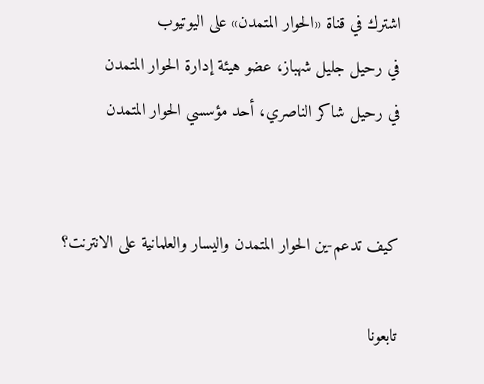اشترك في قناة «الحوار المتمدن» على اليوتيوب
في رحيل جليل شهباز، عضو هيئة إدارة الحوار المتمدن
في رحيل شاكر الناصري، أحد مؤسسي الحوار المتمدن


كيف تدعم-ين الحوار المتمدن واليسار والعلمانية على الانترنت؟

تابعونا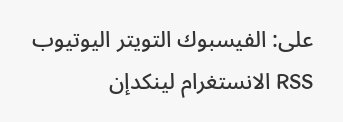على: الفيسبوك التويتر اليوتيوب RSS الانستغرام لينكدإن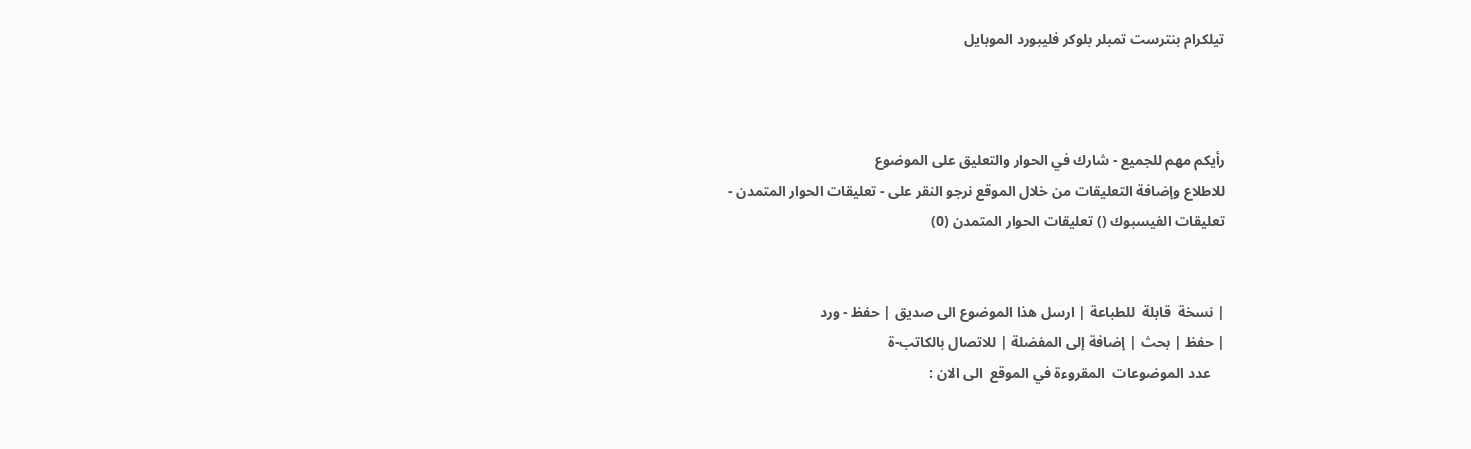تيلكرام بنترست تمبلر بلوكر فليبورد الموبايل



رأيكم مهم للجميع - شارك في الحوار والتعليق على الموضوع
للاطلاع وإضافة التعليقات من خلال الموقع نرجو النقر على - تعليقات الحوار المتمدن -
تعليقات الفيسبوك () تعليقات الحوار المتمدن (0)


| نسخة  قابلة  للطباعة | ارسل هذا الموضوع الى صديق | حفظ - ورد
| حفظ | بحث | إضافة إلى المفضلة | للاتصال بالكاتب-ة
    عدد الموضوعات  المقروءة في الموقع  الى الان :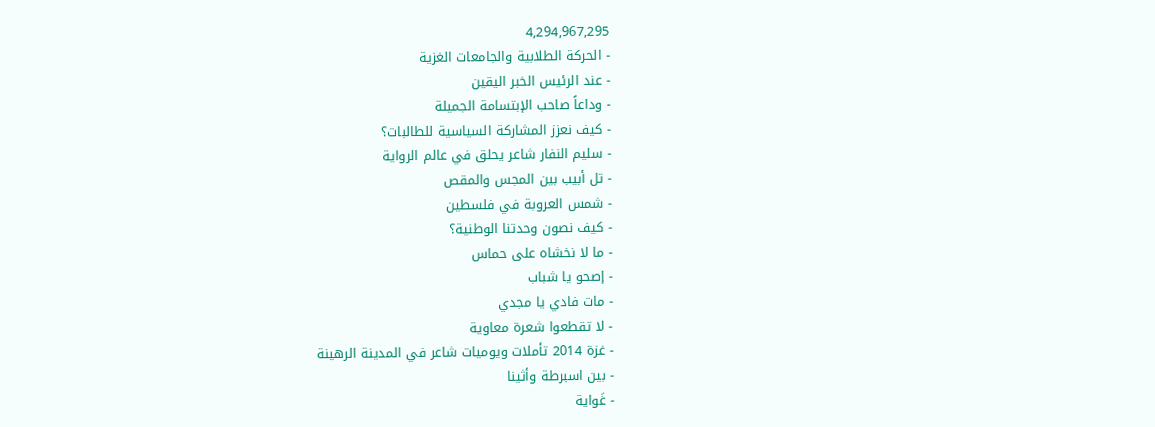4,294,967,295
- الحركة الطلابية والجامعات الغزية
- عند الرئيس الخبر اليقين
- وداعاً صاحب الإبتسامة الجميلة
- كيف نعزز المشاركة السياسية للطالبات؟
- سليم النفار شاعر يحلق في عالم الرواية
- تل أبيب بين المجس والمقص
- شمس العروبة في فلسطين
- كيف نصون وحدتنا الوطنية؟
- ما لا نخشاه على حماس
- إصحو يا شباب
- مات فادي يا مجدي
- لا تقطعوا شعرة معاوية
- غزة 2014 تأملات ويوميات شاعر في المدينة الرهينة
- بين اسبرطة وأثينا
- غَواية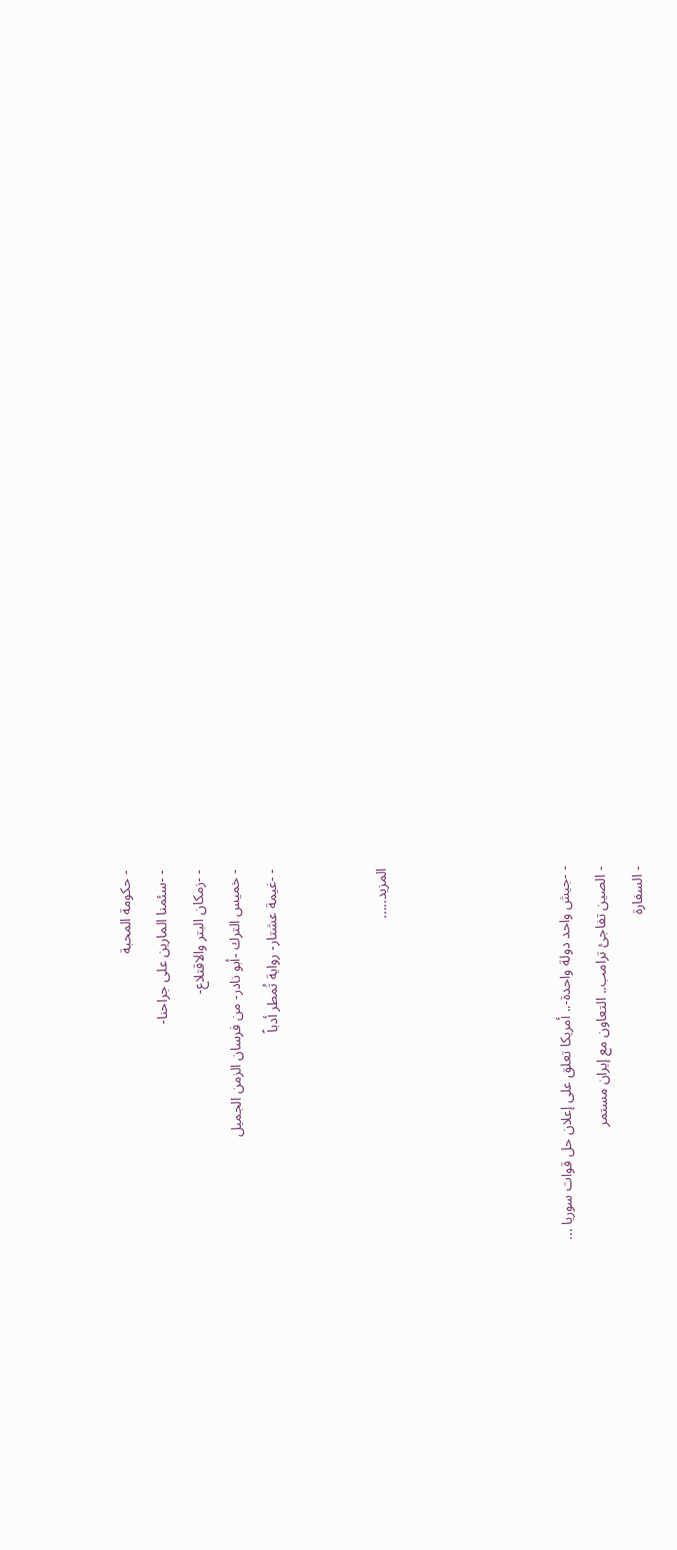- حكومة المحبة
- -سئمنا المارين على جراحنا-
- -زمكان البتر والاقتلاع-
- خميس الترك -أبو نادر- من فرسان الزمن الجميل
- -غيمة عشتار- رواية تُمطر أدباً


المزيد.....




- -جيش واحد دولة واحدة-.. أمريكا تعلق على إعلان حل قوات سوريا ...
- الصين تفاجئ ترامب.. التعاون مع إيران مستمر
- السفارة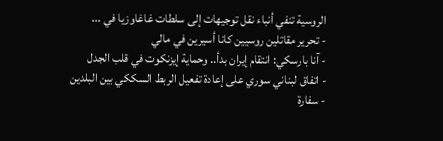الروسية تنفي أنباء نقل توجيهات إلى سلطات غاغاوزيا في ...
- تحرير مقاتلين روسيين كانا أسيرين في مالي
- آنا بارسكي: انتقام إيران بدأ.. وحماية إيزنكوت في قلب الجدل
- اتفاق لبناني سوري على إعادة تفعيل الربط السككي بين البلدين
- سفارة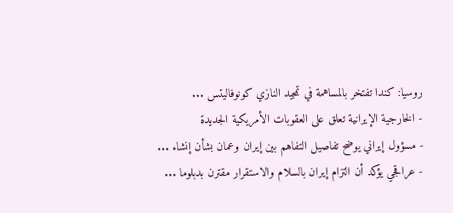روسيا: كندا تفتخر بالمساهمة في تمجيد النازي كونوفاليتس ...
- الخارجية الإيرانية تعلق على العقوبات الأمريكية الجديدة
- مسؤول إيراني يوضح تفاصيل التفاهم بين إيران وعمان بشأن إنشاء ...
- عراقجي يؤكد أن التزام إيران بالسلام والاستقرار مقترن بدبلوما ...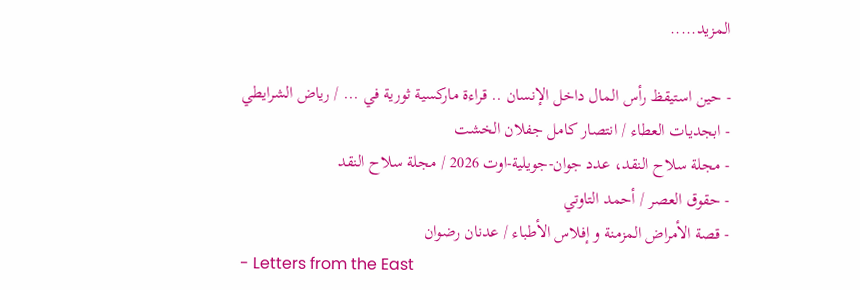المزيد.....

- حين استيقظ رأس المال داخل الإنسان .. قراءة ماركسية ثورية في ... / رياض الشرايطي
- ابجديات العطاء / انتصار كامل جفلان الخشت
- مجلة سلاح النقد، عدد جوان-جويلية-اوت 2026 / مجلة سلاح النقد
- حقوق العصر / أحمد التاوتي
- قصة الأمراض المزمنة و إفلاس الأطباء / عدنان رضوان
- Letters from the East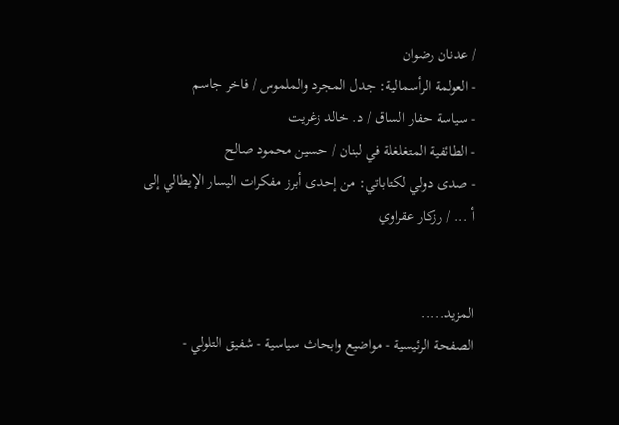/ عدنان رضوان
- العولمة الرأسمالية: جدل المجرد والملموس / فاخر جاسم
- سياسة حفار الساق / د. خالد زغريت
- الطائفية المتغلغلة في لبنان / حسين محمود صالح
- صدى دولي لكتاباتي: من إحدى أبرز مفكرات اليسار الإيطالي إلى أ ... / رزكار عقراوي


المزيد.....
الصفحة الرئيسية - مواضيع وابحاث سياسية - شفيق التلولي -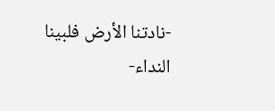-نادتنا الأرض فلبينا النداء-